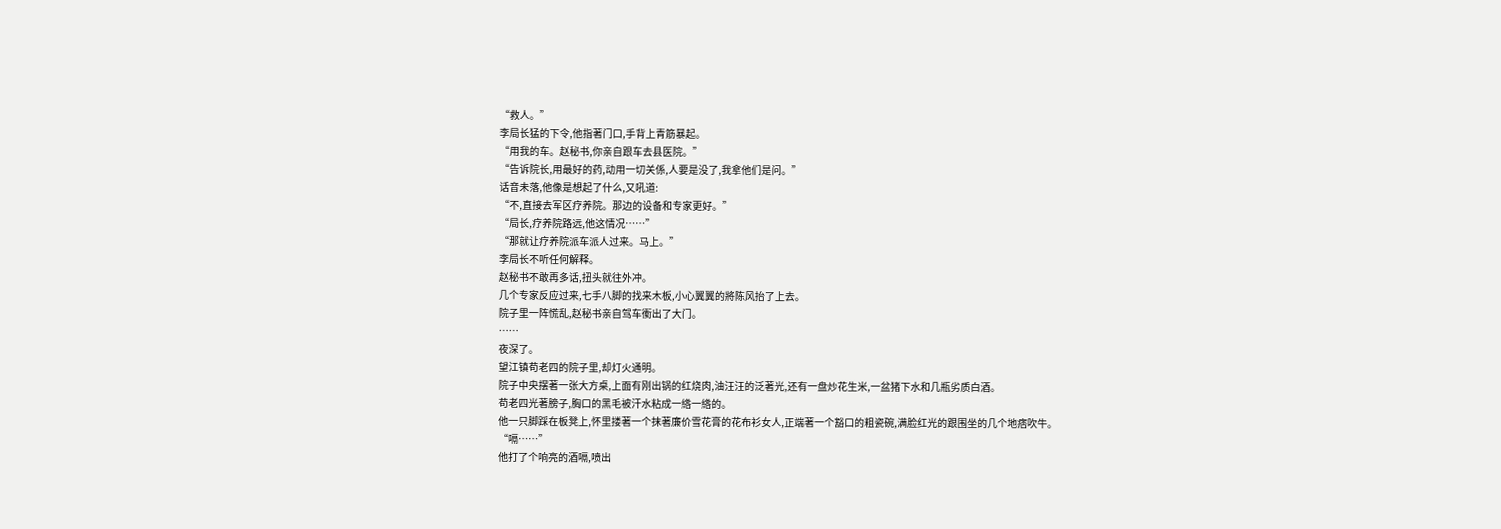“救人。”
李局长猛的下令,他指著门口,手背上青筋暴起。
“用我的车。赵秘书,你亲自跟车去县医院。”
“告诉院长,用最好的药,动用一切关係,人要是没了,我拿他们是问。”
话音未落,他像是想起了什么,又吼道:
“不,直接去军区疗养院。那边的设备和专家更好。”
“局长,疗养院路远,他这情况……”
“那就让疗养院派车派人过来。马上。”
李局长不听任何解释。
赵秘书不敢再多话,扭头就往外冲。
几个专家反应过来,七手八脚的找来木板,小心翼翼的將陈风抬了上去。
院子里一阵慌乱,赵秘书亲自驾车衝出了大门。
……
夜深了。
望江镇苟老四的院子里,却灯火通明。
院子中央摆著一张大方桌,上面有刚出锅的红烧肉,油汪汪的泛著光,还有一盘炒花生米,一盆猪下水和几瓶劣质白酒。
苟老四光著膀子,胸口的黑毛被汗水粘成一綹一綹的。
他一只脚踩在板凳上,怀里搂著一个抹著廉价雪花膏的花布衫女人,正端著一个豁口的粗瓷碗,满脸红光的跟围坐的几个地痞吹牛。
“嗝……”
他打了个响亮的酒嗝,喷出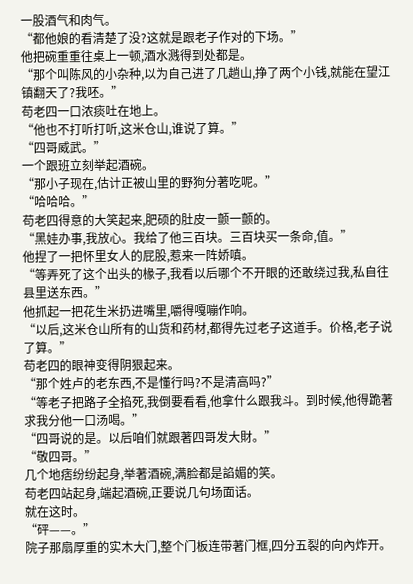一股酒气和肉气。
“都他娘的看清楚了没?这就是跟老子作对的下场。”
他把碗重重往桌上一顿,酒水溅得到处都是。
“那个叫陈风的小杂种,以为自己进了几趟山,挣了两个小钱,就能在望江镇翻天了?我呸。”
苟老四一口浓痰吐在地上。
“他也不打听打听,这米仓山,谁说了算。”
“四哥威武。”
一个跟班立刻举起酒碗。
“那小子现在,估计正被山里的野狗分著吃呢。”
“哈哈哈。”
苟老四得意的大笑起来,肥硕的肚皮一颤一颤的。
“黑娃办事,我放心。我给了他三百块。三百块买一条命,值。”
他捏了一把怀里女人的屁股,惹来一阵娇嗔。
“等弄死了这个出头的椽子,我看以后哪个不开眼的还敢绕过我,私自往县里送东西。”
他抓起一把花生米扔进嘴里,嚼得嘎嘣作响。
“以后,这米仓山所有的山货和药材,都得先过老子这道手。价格,老子说了算。”
苟老四的眼神变得阴狠起来。
“那个姓卢的老东西,不是懂行吗?不是清高吗?”
“等老子把路子全掐死,我倒要看看,他拿什么跟我斗。到时候,他得跪著求我分他一口汤喝。”
“四哥说的是。以后咱们就跟著四哥发大財。”
“敬四哥。”
几个地痞纷纷起身,举著酒碗,满脸都是諂媚的笑。
苟老四站起身,端起酒碗,正要说几句场面话。
就在这时。
“砰——。”
院子那扇厚重的实木大门,整个门板连带著门框,四分五裂的向內炸开。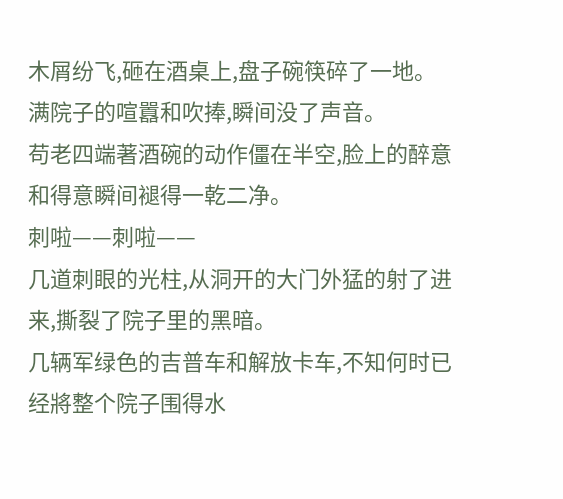木屑纷飞,砸在酒桌上,盘子碗筷碎了一地。
满院子的喧囂和吹捧,瞬间没了声音。
苟老四端著酒碗的动作僵在半空,脸上的醉意和得意瞬间褪得一乾二净。
刺啦——刺啦——
几道刺眼的光柱,从洞开的大门外猛的射了进来,撕裂了院子里的黑暗。
几辆军绿色的吉普车和解放卡车,不知何时已经將整个院子围得水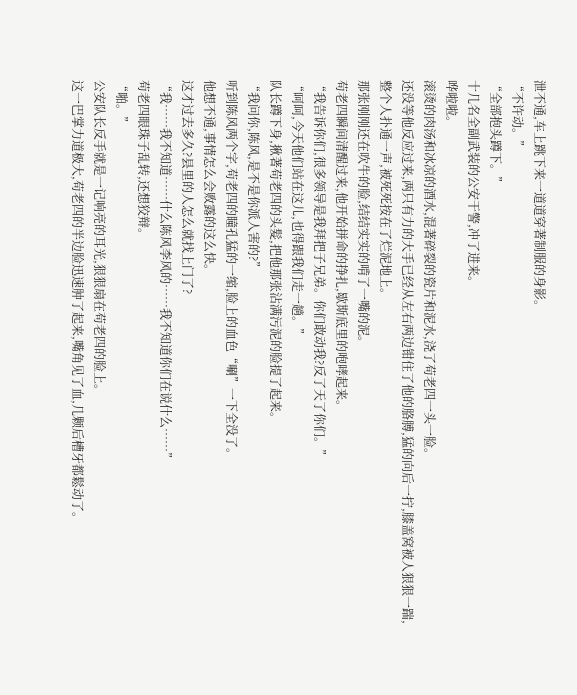泄不通,车上跳下来一道道穿著制服的身影。
“不许动。”
“全部抱头蹲下。”
十几名全副武装的公安干警,冲了进来。
哗啦啦。
滚烫的肉汤和冰凉的酒水,混著碎裂的瓷片和泥水,浇了苟老四一头一脸。
还没等他反应过来,两只有力的大手已经从左右两边钳住了他的胳膊,猛的向后一拧,膝盖窝被人狠狠一踹,整个人扑通一声,被死死按在了烂泥地上。
那张刚刚还在吹牛的脸,结结实实的啃了一嘴的泥。
苟老四瞬间清醒过来,他开始拼命的挣扎,歇斯底里的咆哮起来。
“我告诉你们,很多领导是我拜把子兄弟。你们敢动我?反了天了你们。”
“呵呵,今天他们站在这儿,也得跟我们走一趟。”
队长蹲下身,揪著苟老四的头髮,把他那张沾满污泥的脸提了起来。
“我问你,陈风,是不是你派人害的?”
听到陈风两个字,苟老四的瞳孔猛的一缩,脸上的血色“唰”一下全没了。
他想不通,事情怎么会败露的这么快。
这才过去多久?县里的人怎么就找上门了?
“我……我不知道……什么陈风李风的……我不知道你们在说什么……”
苟老四眼珠子乱转,还想狡辩。
“啪。”
公安队长反手就是一记响亮的耳光,狠狠扇在苟老四的脸上。
这一巴掌力道极大,苟老四的半边脸迅速肿了起来,嘴角见了血,几颗后槽牙都鬆动了。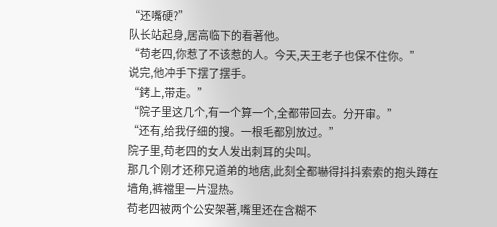“还嘴硬?”
队长站起身,居高临下的看著他。
“苟老四,你惹了不该惹的人。今天,天王老子也保不住你。”
说完,他冲手下摆了摆手。
“銬上,带走。”
“院子里这几个,有一个算一个,全都带回去。分开审。”
“还有,给我仔细的搜。一根毛都別放过。”
院子里,苟老四的女人发出刺耳的尖叫。
那几个刚才还称兄道弟的地痞,此刻全都嚇得抖抖索索的抱头蹲在墙角,裤襠里一片湿热。
苟老四被两个公安架著,嘴里还在含糊不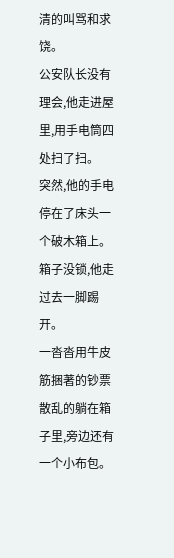清的叫骂和求饶。
公安队长没有理会,他走进屋里,用手电筒四处扫了扫。
突然,他的手电停在了床头一个破木箱上。
箱子没锁,他走过去一脚踢开。
一沓沓用牛皮筋捆著的钞票散乱的躺在箱子里,旁边还有一个小布包。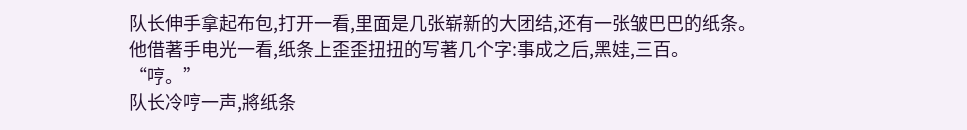队长伸手拿起布包,打开一看,里面是几张崭新的大团结,还有一张皱巴巴的纸条。
他借著手电光一看,纸条上歪歪扭扭的写著几个字:事成之后,黑娃,三百。
“哼。”
队长冷哼一声,將纸条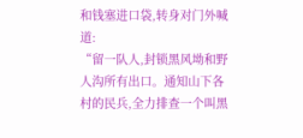和钱塞进口袋,转身对门外喊道:
“留一队人,封锁黑风坳和野人沟所有出口。通知山下各村的民兵,全力排查一个叫黑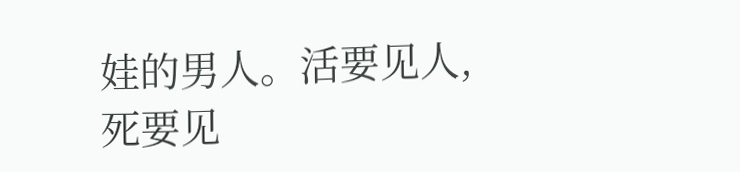娃的男人。活要见人,死要见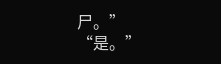尸。”
“是。”